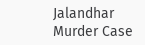Jalandhar Murder Case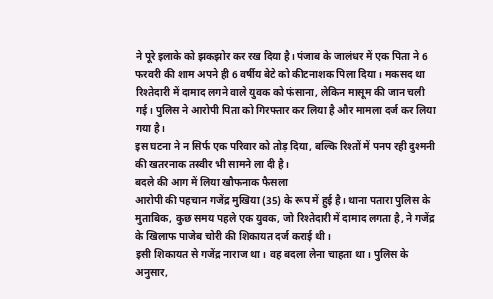ने पूरे इलाके को झकझोर कर रख दिया है। पंजाब के जालंधर में एक पिता ने 6 फरवरी की शाम अपने ही 6 वर्षीय बेटे को कीटनाशक पिला दिया। मकसद था रिश्तेदारी में दामाद लगने वाले युवक को फंसाना, लेकिन मासूम की जान चली गई। पुलिस ने आरोपी पिता को गिरफ्तार कर लिया है और मामला दर्ज कर लिया गया है।
इस घटना ने न सिर्फ एक परिवार को तोड़ दिया, बल्कि रिश्तों में पनप रही दुश्मनी की खतरनाक तस्वीर भी सामने ला दी है।
बदले की आग में लिया खौफनाक फैसला
आरोपी की पहचान गजेंद्र मुखिया (35) के रूप में हुई है। थाना पतारा पुलिस के मुताबिक, कुछ समय पहले एक युवक, जो रिश्तेदारी में दामाद लगता है, ने गजेंद्र के खिलाफ पाजेब चोरी की शिकायत दर्ज कराई थी।
इसी शिकायत से गजेंद्र नाराज था। वह बदला लेना चाहता था। पुलिस के अनुसार,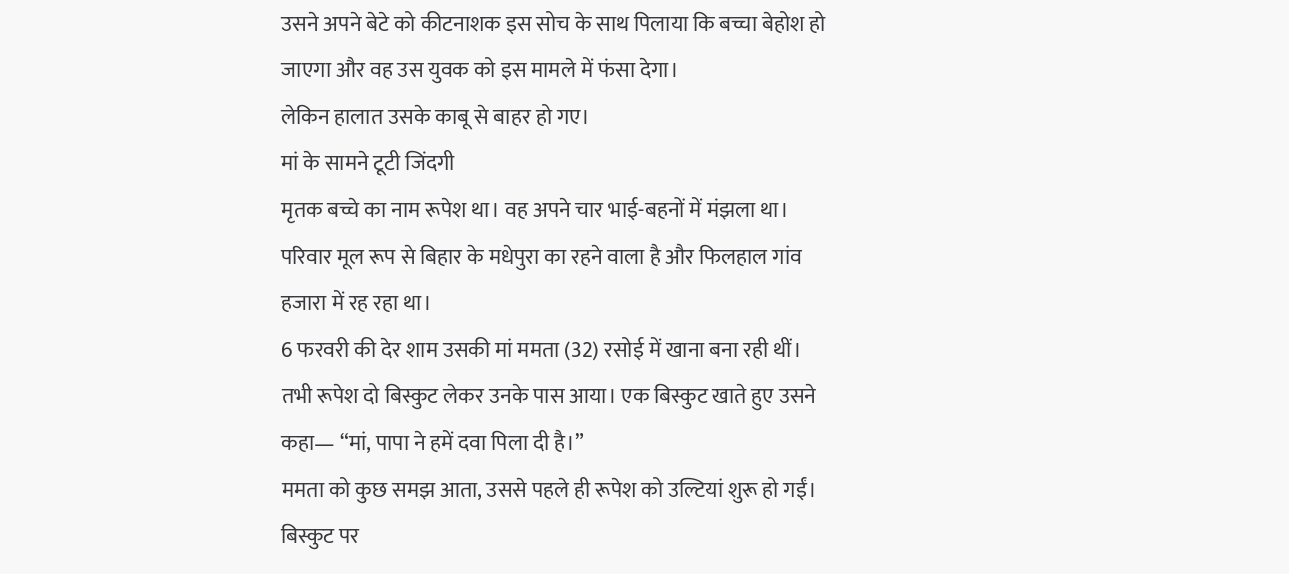उसने अपने बेटे को कीटनाशक इस सोच के साथ पिलाया कि बच्चा बेहोश हो जाएगा और वह उस युवक को इस मामले में फंसा देगा।
लेकिन हालात उसके काबू से बाहर हो गए।
मां के सामने टूटी जिंदगी
मृतक बच्चे का नाम रूपेश था। वह अपने चार भाई-बहनों में मंझला था। परिवार मूल रूप से बिहार के मधेपुरा का रहने वाला है और फिलहाल गांव हजारा में रह रहा था।
6 फरवरी की देर शाम उसकी मां ममता (32) रसोई में खाना बना रही थीं। तभी रूपेश दो बिस्कुट लेकर उनके पास आया। एक बिस्कुट खाते हुए उसने कहा— “मां, पापा ने हमें दवा पिला दी है।”
ममता को कुछ समझ आता, उससे पहले ही रूपेश को उल्टियां शुरू हो गईं।
बिस्कुट पर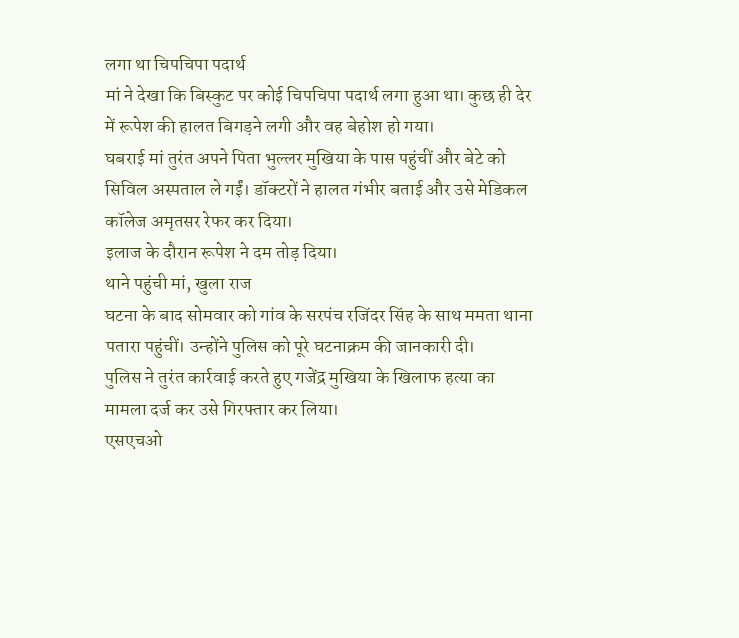लगा था चिपचिपा पदार्थ
मां ने देखा कि बिस्कुट पर कोई चिपचिपा पदार्थ लगा हुआ था। कुछ ही देर में रूपेश की हालत बिगड़ने लगी और वह बेहोश हो गया।
घबराई मां तुरंत अपने पिता भुल्लर मुखिया के पास पहुंचीं और बेटे को सिविल अस्पताल ले गईं। डॉक्टरों ने हालत गंभीर बताई और उसे मेडिकल कॉलेज अमृतसर रेफर कर दिया।
इलाज के दौरान रूपेश ने दम तोड़ दिया।
थाने पहुंची मां, खुला राज
घटना के बाद सोमवार को गांव के सरपंच रजिंदर सिंह के साथ ममता थाना पतारा पहुंचीं। उन्होंने पुलिस को पूरे घटनाक्रम की जानकारी दी।
पुलिस ने तुरंत कार्रवाई करते हुए गजेंद्र मुखिया के खिलाफ हत्या का मामला दर्ज कर उसे गिरफ्तार कर लिया।
एसएचओ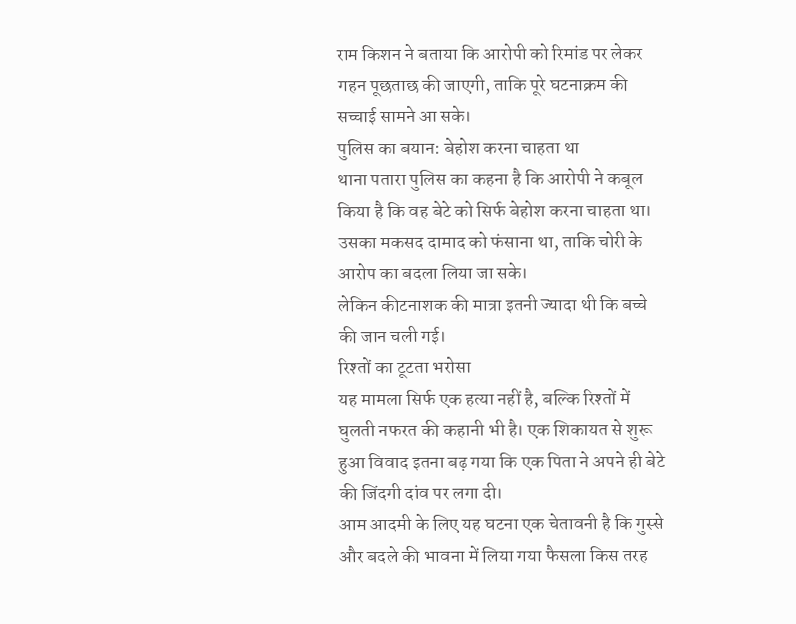राम किशन ने बताया कि आरोपी को रिमांड पर लेकर गहन पूछताछ की जाएगी, ताकि पूरे घटनाक्रम की सच्चाई सामने आ सके।
पुलिस का बयान: बेहोश करना चाहता था
थाना पतारा पुलिस का कहना है कि आरोपी ने कबूल किया है कि वह बेटे को सिर्फ बेहोश करना चाहता था। उसका मकसद दामाद को फंसाना था, ताकि चोरी के आरोप का बदला लिया जा सके।
लेकिन कीटनाशक की मात्रा इतनी ज्यादा थी कि बच्चे की जान चली गई।
रिश्तों का टूटता भरोसा
यह मामला सिर्फ एक हत्या नहीं है, बल्कि रिश्तों में घुलती नफरत की कहानी भी है। एक शिकायत से शुरू हुआ विवाद इतना बढ़ गया कि एक पिता ने अपने ही बेटे की जिंदगी दांव पर लगा दी।
आम आदमी के लिए यह घटना एक चेतावनी है कि गुस्से और बदले की भावना में लिया गया फैसला किस तरह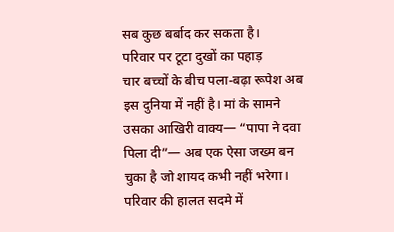सब कुछ बर्बाद कर सकता है।
परिवार पर टूटा दुखों का पहाड़
चार बच्चों के बीच पला-बढ़ा रूपेश अब इस दुनिया में नहीं है। मां के सामने उसका आखिरी वाक्य— “पापा ने दवा पिला दी”— अब एक ऐसा जख्म बन चुका है जो शायद कभी नहीं भरेगा।
परिवार की हालत सदमे में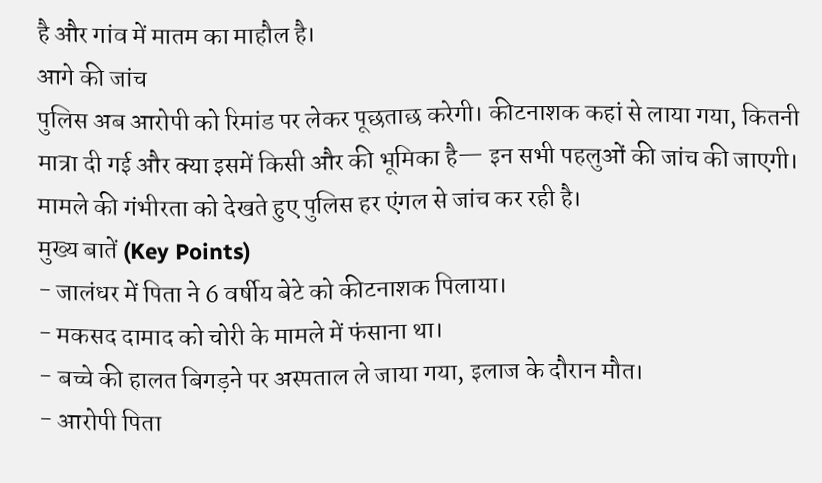है और गांव में मातम का माहौल है।
आगे की जांच
पुलिस अब आरोपी को रिमांड पर लेकर पूछताछ करेगी। कीटनाशक कहां से लाया गया, कितनी मात्रा दी गई और क्या इसमें किसी और की भूमिका है— इन सभी पहलुओं की जांच की जाएगी।
मामले की गंभीरता को देखते हुए पुलिस हर एंगल से जांच कर रही है।
मुख्य बातें (Key Points)
- जालंधर में पिता ने 6 वर्षीय बेटे को कीटनाशक पिलाया।
- मकसद दामाद को चोरी के मामले में फंसाना था।
- बच्चे की हालत बिगड़ने पर अस्पताल ले जाया गया, इलाज के दौरान मौत।
- आरोपी पिता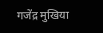गजेंद्र मुखिया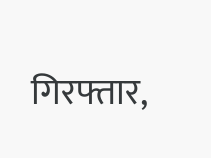गिरफ्तार,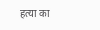हत्या का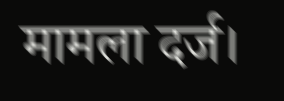मामला दर्ज।